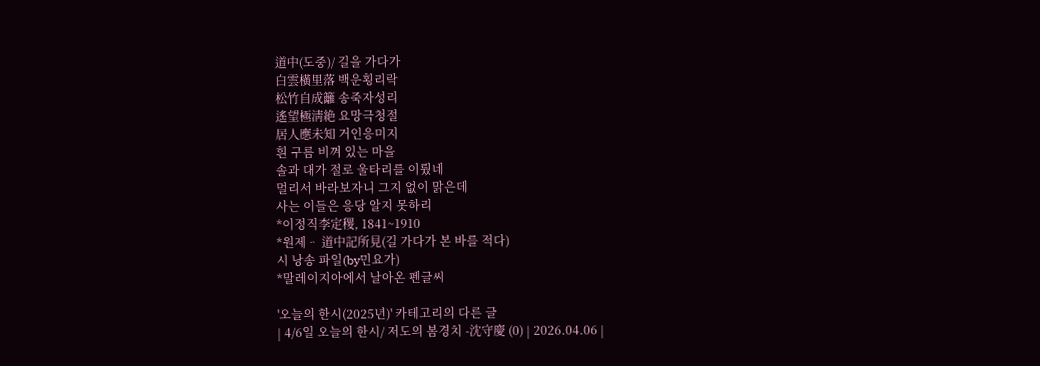道中(도중)/ 길을 가다가
白雲橫里落 백운횡리락
松竹自成籬 송죽자성리
遙望極淸絶 요망극청절
居人應未知 거인응미지
흰 구름 비껴 있는 마을
솔과 대가 절로 울타리를 이뤘네
멀리서 바라보자니 그지 없이 맑은데
사는 이들은 응당 알지 못하리
*이정직李定稷, 1841~1910
*원제ᆢ 道中記所見(길 가다가 본 바를 적다)
시 낭송 파일(by민요가)
*말레이지아에서 날아온 펜글씨

'오늘의 한시(2025년)' 카테고리의 다른 글
| 4/6일 오늘의 한시/ 저도의 봄경치 -沈守慶 (0) | 2026.04.06 |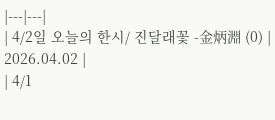|---|---|
| 4/2일 오늘의 한시/ 진달래꽃 -金炳淵 (0) | 2026.04.02 |
| 4/1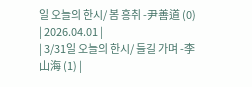일 오늘의 한시/ 봄 흥취 -尹善道 (0) | 2026.04.01 |
| 3/31일 오늘의 한시/ 들길 가며 -李山海 (1) |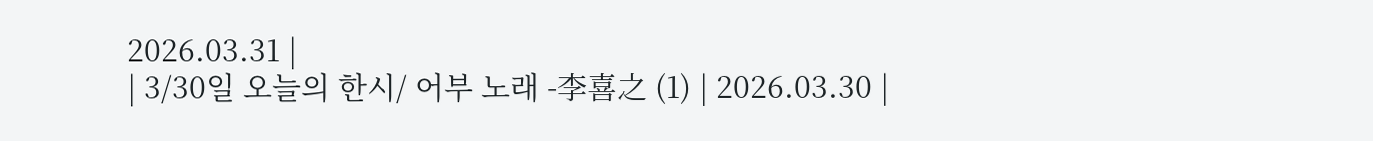2026.03.31 |
| 3/30일 오늘의 한시/ 어부 노래 -李喜之 (1) | 2026.03.30 |